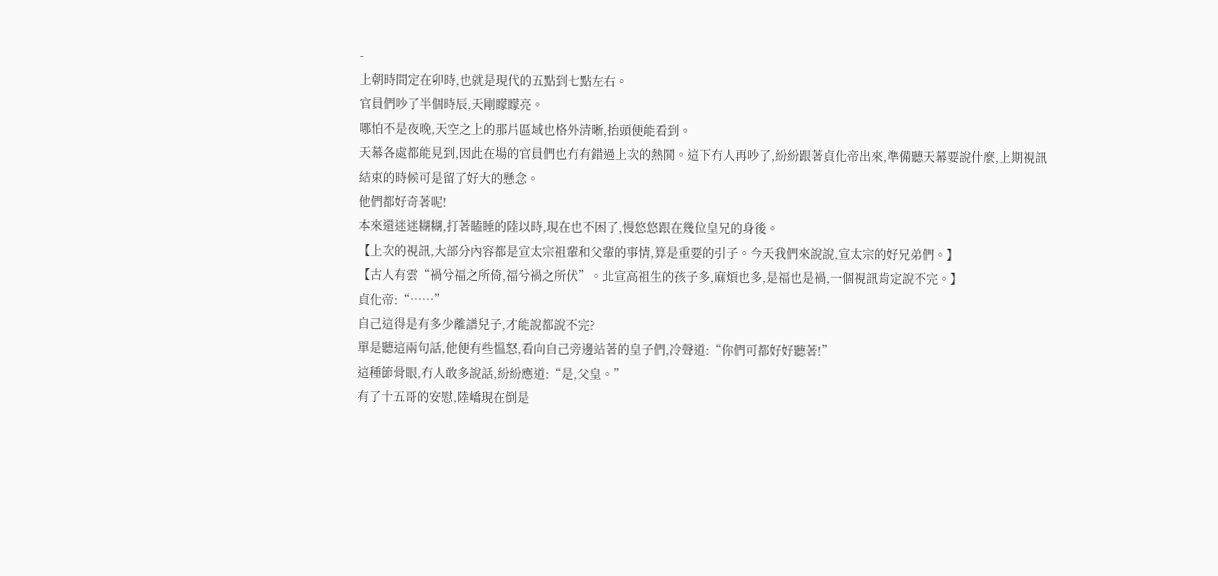-
上朝時間定在卯時,也就是現代的五點到七點左右。
官員們吵了半個時辰,天剛矇矇亮。
哪怕不是夜晚,天空之上的那片區域也格外清晰,抬頭便能看到。
天幕各處都能見到,因此在場的官員們也冇有錯過上次的熱鬨。這下冇人再吵了,紛紛跟著貞化帝出來,準備聽天幕要說什麼,上期視訊結束的時候可是留了好大的懸念。
他們都好奇著呢!
本來還迷迷糊糊,打著瞌睡的陸以時,現在也不困了,慢悠悠跟在幾位皇兄的身後。
【上次的視訊,大部分內容都是宣太宗祖輩和父輩的事情,算是重要的引子。今天我們來說說,宣太宗的好兄弟們。】
【古人有雲“禍兮福之所倚,福兮禍之所伏”。北宣高祖生的孩子多,麻煩也多,是福也是禍,一個視訊肯定說不完。】
貞化帝:“……”
自己這得是有多少離譜兒子,才能說都說不完?
單是聽這兩句話,他便有些慍怒,看向自己旁邊站著的皇子們,冷聲道:“你們可都好好聽著!”
這種節骨眼,冇人敢多說話,紛紛應道:“是,父皇。”
有了十五哥的安慰,陸嶠現在倒是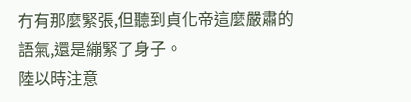冇有那麼緊張,但聽到貞化帝這麼嚴肅的語氣,還是繃緊了身子。
陸以時注意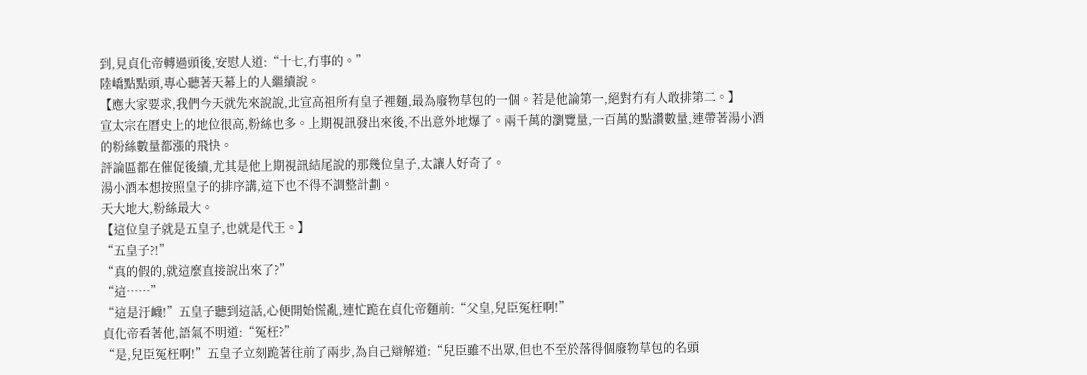到,見貞化帝轉過頭後,安慰人道:“十七,冇事的。”
陸嶠點點頭,專心聽著天幕上的人繼續說。
【應大家要求,我們今天就先來說說,北宣高祖所有皇子裡麵,最為廢物草包的一個。若是他論第一,絕對冇有人敢排第二。】
宣太宗在曆史上的地位很高,粉絲也多。上期視訊發出來後,不出意外地爆了。兩千萬的瀏覽量,一百萬的點讚數量,連帶著湯小酒的粉絲數量都漲的飛快。
評論區都在催促後續,尤其是他上期視訊結尾說的那幾位皇子,太讓人好奇了。
湯小酒本想按照皇子的排序講,這下也不得不調整計劃。
天大地大,粉絲最大。
【這位皇子就是五皇子,也就是代王。】
“五皇子?!”
“真的假的,就這麼直接說出來了?”
“這……”
“這是汙衊!”五皇子聽到這話,心便開始慌亂,連忙跪在貞化帝麵前:“父皇,兒臣冤枉啊!”
貞化帝看著他,語氣不明道:“冤枉?”
“是,兒臣冤枉啊!”五皇子立刻跪著往前了兩步,為自己辯解道:“兒臣雖不出眾,但也不至於落得個廢物草包的名頭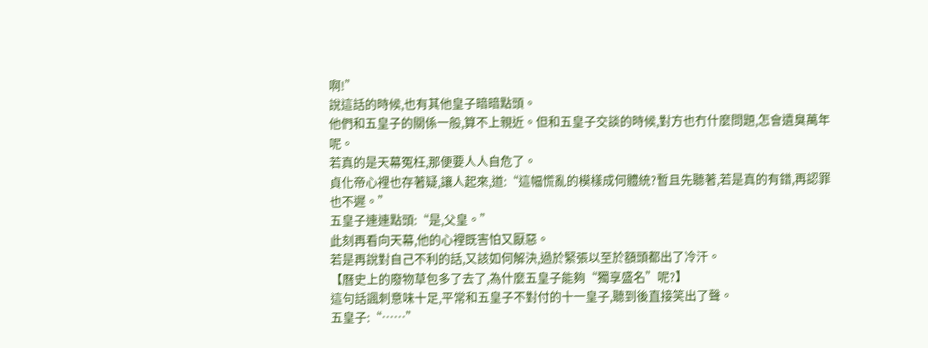啊!”
說這話的時候,也有其他皇子暗暗點頭。
他們和五皇子的關係一般,算不上親近。但和五皇子交談的時候,對方也冇什麼問題,怎會遺臭萬年呢。
若真的是天幕冤枉,那便要人人自危了。
貞化帝心裡也存著疑,讓人起來,道:“這幅慌亂的模樣成何體統?暫且先聽著,若是真的有錯,再認罪也不遲。”
五皇子連連點頭:“是,父皇。”
此刻再看向天幕,他的心裡既害怕又厭惡。
若是再說對自己不利的話,又該如何解決,過於緊張以至於額頭都出了冷汗。
【曆史上的廢物草包多了去了,為什麼五皇子能夠“獨享盛名”呢?】
這句話諷刺意味十足,平常和五皇子不對付的十一皇子,聽到後直接笑出了聲。
五皇子:“……”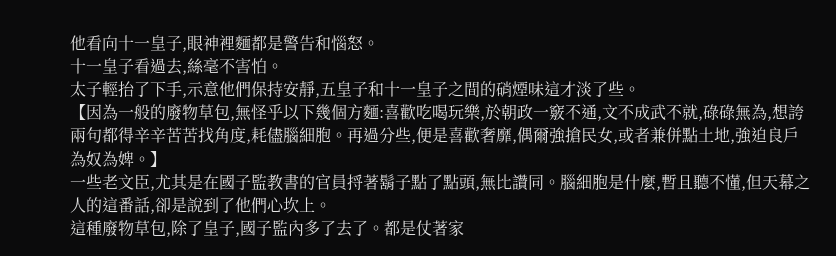他看向十一皇子,眼神裡麵都是警告和惱怒。
十一皇子看過去,絲毫不害怕。
太子輕抬了下手,示意他們保持安靜,五皇子和十一皇子之間的硝煙味這才淡了些。
【因為一般的廢物草包,無怪乎以下幾個方麵:喜歡吃喝玩樂,於朝政一竅不通,文不成武不就,碌碌無為,想誇兩句都得辛辛苦苦找角度,耗儘腦細胞。再過分些,便是喜歡奢靡,偶爾強搶民女,或者兼併點土地,強迫良戶為奴為婢。】
一些老文臣,尤其是在國子監教書的官員捋著鬍子點了點頭,無比讚同。腦細胞是什麼,暫且聽不懂,但天幕之人的這番話,卻是說到了他們心坎上。
這種廢物草包,除了皇子,國子監內多了去了。都是仗著家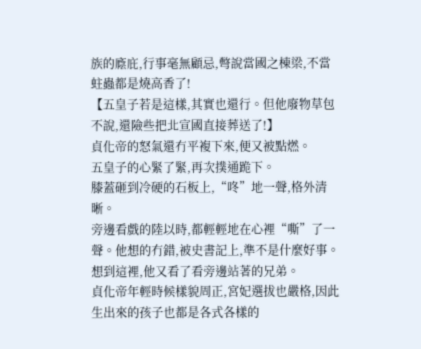族的廕庇,行事毫無顧忌,彆說當國之棟梁,不當蛀蟲都是燒高香了!
【五皇子若是這樣,其實也還行。但他廢物草包不說,還險些把北宣國直接葬送了!】
貞化帝的怒氣還冇平複下來,便又被點燃。
五皇子的心緊了緊,再次撲通跪下。
膝蓋砸到冷硬的石板上,“咚”地一聲,格外清晰。
旁邊看戲的陸以時,都輕輕地在心裡“嘶”了一聲。他想的冇錯,被史書記上,準不是什麼好事。
想到這裡,他又看了看旁邊站著的兄弟。
貞化帝年輕時候樣貌周正,宮妃選拔也嚴格,因此生出來的孩子也都是各式各樣的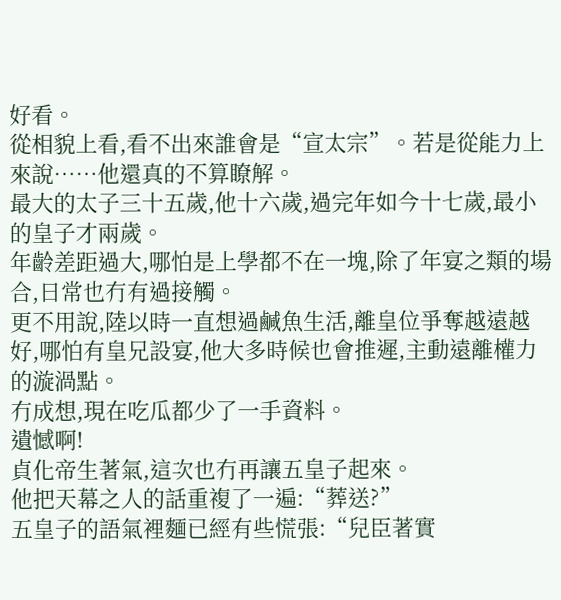好看。
從相貌上看,看不出來誰會是“宣太宗”。若是從能力上來說……他還真的不算瞭解。
最大的太子三十五歲,他十六歲,過完年如今十七歲,最小的皇子才兩歲。
年齡差距過大,哪怕是上學都不在一塊,除了年宴之類的場合,日常也冇有過接觸。
更不用說,陸以時一直想過鹹魚生活,離皇位爭奪越遠越好,哪怕有皇兄設宴,他大多時候也會推遲,主動遠離權力的漩渦點。
冇成想,現在吃瓜都少了一手資料。
遺憾啊!
貞化帝生著氣,這次也冇再讓五皇子起來。
他把天幕之人的話重複了一遍:“葬送?”
五皇子的語氣裡麵已經有些慌張:“兒臣著實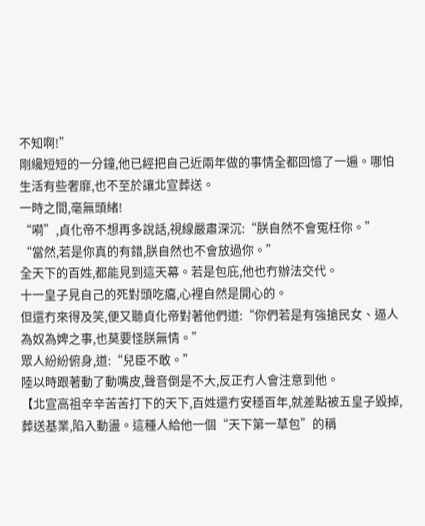不知啊!”
剛纔短短的一分鐘,他已經把自己近兩年做的事情全都回憶了一遍。哪怕生活有些奢靡,也不至於讓北宣葬送。
一時之間,毫無頭緒!
“嗬”,貞化帝不想再多說話,視線嚴肅深沉:“朕自然不會冤枉你。”
“當然,若是你真的有錯,朕自然也不會放過你。”
全天下的百姓,都能見到這天幕。若是包庇,他也冇辦法交代。
十一皇子見自己的死對頭吃癟,心裡自然是開心的。
但還冇來得及笑,便又聽貞化帝對著他們道:“你們若是有強搶民女、逼人為奴為婢之事,也莫要怪朕無情。”
眾人紛紛俯身,道:“兒臣不敢。”
陸以時跟著動了動嘴皮,聲音倒是不大,反正冇人會注意到他。
【北宣高祖辛辛苦苦打下的天下,百姓還冇安穩百年,就差點被五皇子毀掉,葬送基業,陷入動盪。這種人給他一個“天下第一草包”的稱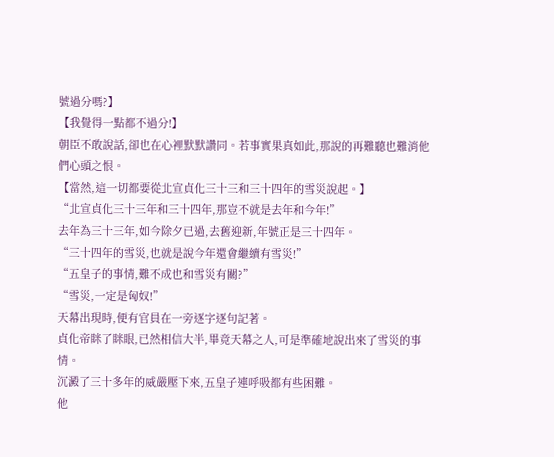號過分嗎?】
【我覺得一點都不過分!】
朝臣不敢說話,卻也在心裡默默讚同。若事實果真如此,那說的再難聽也難消他們心頭之恨。
【當然,這一切都要從北宣貞化三十三和三十四年的雪災說起。】
“北宣貞化三十三年和三十四年,那豈不就是去年和今年!”
去年為三十三年,如今除夕已過,去舊迎新,年號正是三十四年。
“三十四年的雪災,也就是說今年還會繼續有雪災!”
“五皇子的事情,難不成也和雪災有關?”
“雪災,一定是匈奴!”
天幕出現時,便有官員在一旁逐字逐句記著。
貞化帝眯了眯眼,已然相信大半,畢竟天幕之人,可是準確地說出來了雪災的事情。
沉澱了三十多年的威嚴壓下來,五皇子連呼吸都有些困難。
他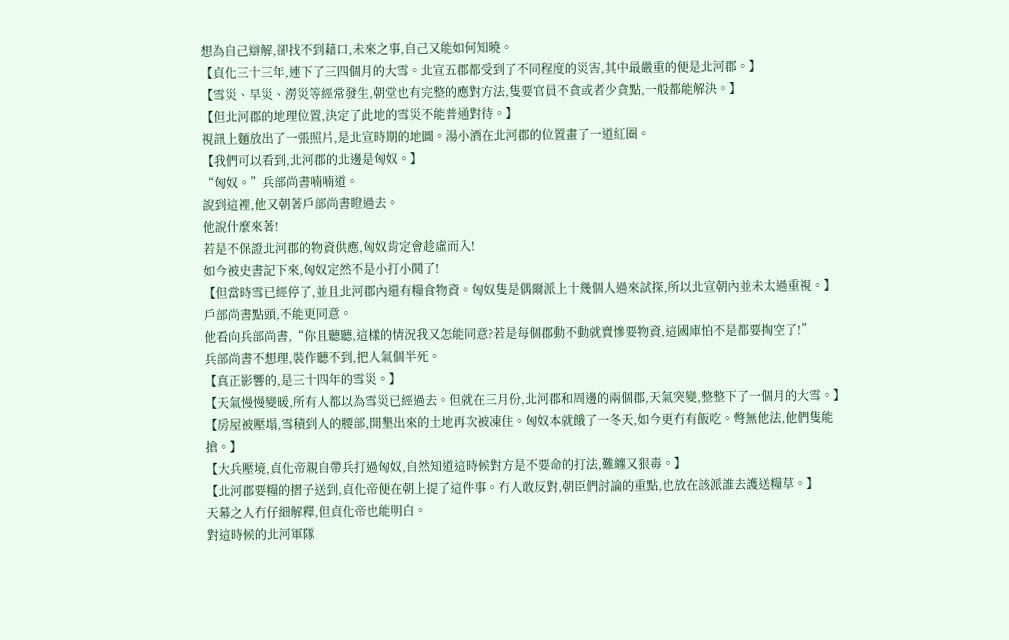想為自己辯解,卻找不到藉口,未來之事,自己又能如何知曉。
【貞化三十三年,連下了三四個月的大雪。北宣五郡都受到了不同程度的災害,其中最嚴重的便是北河郡。】
【雪災、旱災、澇災等經常發生,朝堂也有完整的應對方法,隻要官員不貪或者少貪點,一般都能解決。】
【但北河郡的地理位置,決定了此地的雪災不能普通對待。】
視訊上麵放出了一張照片,是北宣時期的地圖。湯小酒在北河郡的位置畫了一道紅圈。
【我們可以看到,北河郡的北邊是匈奴。】
“匈奴。”兵部尚書喃喃道。
說到這裡,他又朝著戶部尚書瞪過去。
他說什麼來著!
若是不保證北河郡的物資供應,匈奴肯定會趁虛而入!
如今被史書記下來,匈奴定然不是小打小鬨了!
【但當時雪已經停了,並且北河郡內還有糧食物資。匈奴隻是偶爾派上十幾個人過來試探,所以北宣朝內並未太過重視。】
戶部尚書點頭,不能更同意。
他看向兵部尚書,“你且聽聽,這樣的情況我又怎能同意?若是每個郡動不動就賣慘要物資,這國庫怕不是都要掏空了!”
兵部尚書不想理,裝作聽不到,把人氣個半死。
【真正影響的,是三十四年的雪災。】
【天氣慢慢變暖,所有人都以為雪災已經過去。但就在三月份,北河郡和周邊的兩個郡,天氣突變,整整下了一個月的大雪。】
【房屋被壓塌,雪積到人的腰部,開墾出來的土地再次被凍住。匈奴本就餓了一冬天,如今更冇有飯吃。彆無他法,他們隻能搶。】
【大兵壓境,貞化帝親自帶兵打過匈奴,自然知道這時候對方是不要命的打法,難纏又狠毒。】
【北河郡要糧的摺子送到,貞化帝便在朝上提了這件事。冇人敢反對,朝臣們討論的重點,也放在該派誰去護送糧草。】
天幕之人冇仔細解釋,但貞化帝也能明白。
對這時候的北河軍隊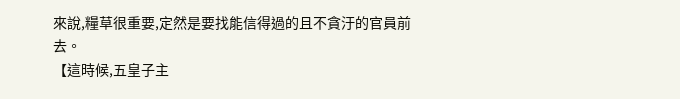來說,糧草很重要,定然是要找能信得過的且不貪汙的官員前去。
【這時候,五皇子主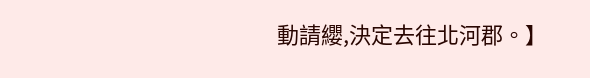動請纓,決定去往北河郡。】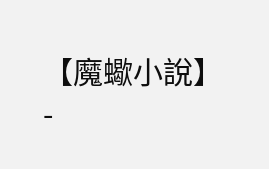【魔蠍小說】
-